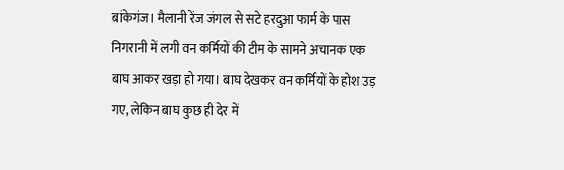बांकेगंज। मैलानी रेंज जंगल से सटे हरदुआ फार्म के पास निगरानी में लगी वन कर्मियों की टीम के सामने अचानक एक बाघ आकर खड़ा हो गया। बाघ देखकर वन कर्मियों के होश उड़ गए, लेकिन बाघ कुछ ही देर में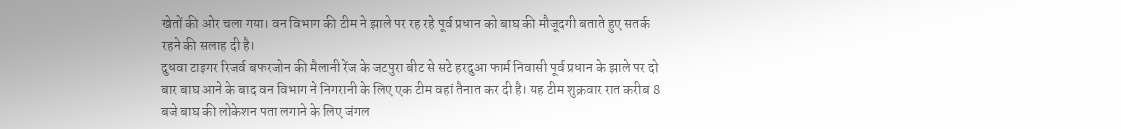खेतों की ओर चला गया। वन विभाग की टीम ने झाले पर रह रहे पूर्व प्रधान को बाघ की मौजूदगी बताते हुए सतर्क रहने की सलाह दी है।
दुधवा टाइगर रिजर्व बफरजोन की मैलानी रेंज के जटपुरा बीट से सटे हरदुआ फार्म निवासी पूर्व प्रधान के झाले पर दो बार बाघ आने के बाद वन विभाग ने निगरानी के लिए एक टीम वहां तैनात कर दी है। यह टीम शुक्रवार रात करीब 8 बजे बाघ की लोकेशन पता लगाने के लिए जंगल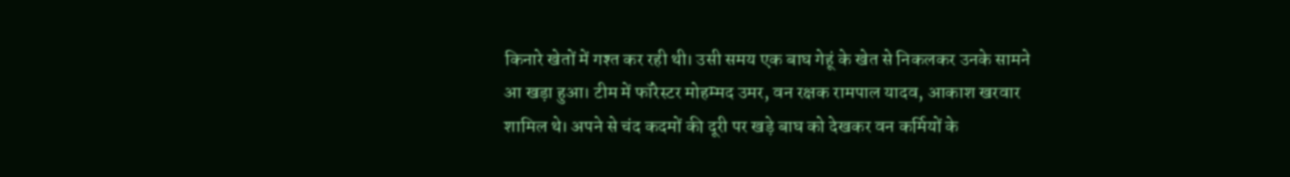किनारे खेतों में गश्त कर रही थी। उसी समय एक बाघ गेहूं के खेत से निकलकर उनके सामने आ खड़ा हुआ। टीम में फॉरेस्टर मोहम्मद उमर, वन रक्षक रामपाल यादव, आकाश खरवार शामिल थे। अपने से चंद कदमों की दूरी पर खड़े बाघ को देखकर वन कर्मियों के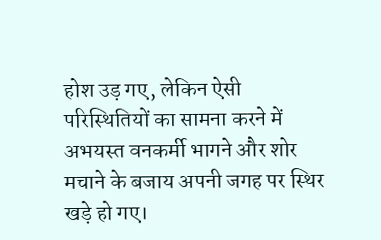होश उड़ गए, लेकिन ऐसी परिस्थितियों का सामना करने में अभयस्त वनकर्मी भागने और शोर मचाने के बजाय अपनी जगह पर स्थिर खड़े हो गए।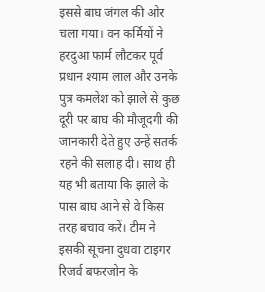इससे बाघ जंगल की ओर चला गया। वन कर्मियों ने हरदुआ फार्म लौटकर पूर्व प्रधान श्याम लाल और उनके पुत्र कमलेश को झाले से कुछ दूरी पर बाघ की मौजूदगी की जानकारी देते हुए उन्हें सतर्क रहने की सलाह दी। साथ ही यह भी बताया कि झाले के पास बाघ आने से वे किस तरह बचाव करें। टीम ने इसकी सूचना दुधवा टाइगर रिजर्व बफरजोन के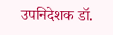उपनिदेशक डॉ.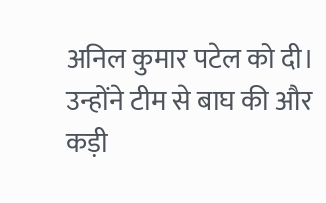अनिल कुमार पटेल को दी। उन्होंने टीम से बाघ की और कड़ी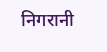निगरानी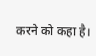करने को कहा है।